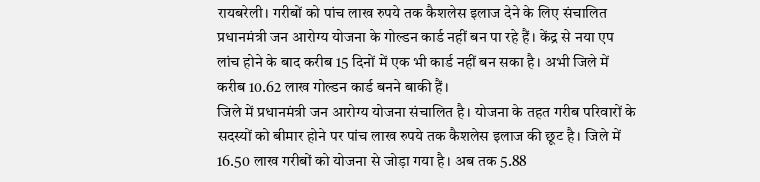रायबरेली। गरीबों को पांच लाख रुपये तक कैशलेस इलाज देने के लिए संचालित प्रधानमंत्री जन आरोग्य योजना के गोल्डन कार्ड नहीं बन पा रहे हैं। केंद्र से नया एप लांच होने के बाद करीब 15 दिनों में एक भी कार्ड नहीं बन सका है। अभी जिले में करीब 10.62 लाख गोल्डन कार्ड बनने बाकी हैं।
जिले में प्रधानमंत्री जन आरोग्य योजना संचालित है। योजना के तहत गरीब परिवारों के सदस्यों को बीमार होने पर पांच लाख रुपये तक कैशलेस इलाज की छूट है। जिले में 16.50 लाख गरीबों को योजना से जोड़ा गया है। अब तक 5.88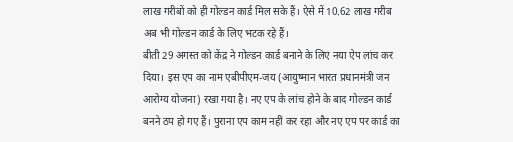लाख गरीबों को ही गोल्डन कार्ड मिल सके हैं। ऐसे में 10.62 लाख गरीब अब भी गोल्डन कार्ड के लिए भटक रहे हैं।
बीती 29 अगस्त को केंद्र ने गोल्डन कार्ड बनाने के लिए नया ऐप लांच कर दिया। इस एप का नाम एबीपीएम-जय (आयुष्मान भारत प्रधानमंत्री जन आरोग्य योजना) रखा गया है। नए एप के लांच होने के बाद गोल्डन कार्ड बनने ठप हो गए हैं। पुराना एप काम नहीं कर रहा और नए एप पर कार्ड का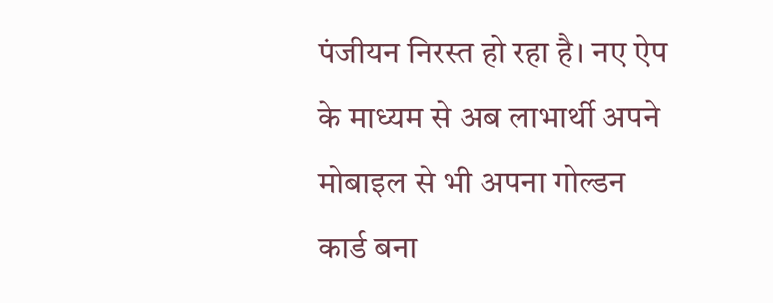पंजीयन निरस्त हो रहा है। नए ऐप के माध्यम से अब लाभार्थी अपने मोबाइल से भी अपना गोल्डन कार्ड बना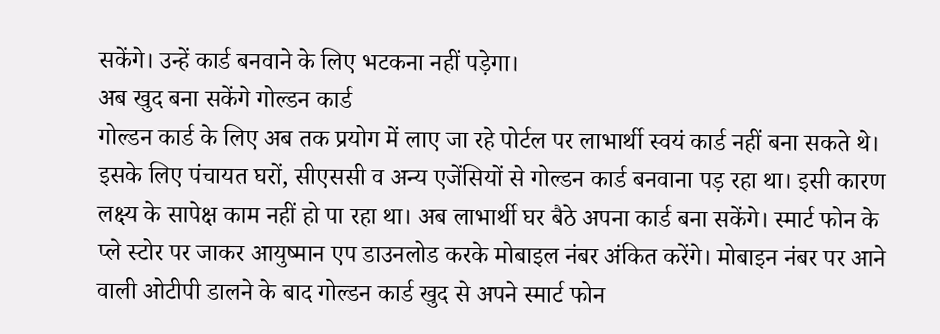सकेंगे। उन्हें कार्ड बनवाने के लिए भटकना नहीं पड़ेगा।
अब खुद बना सकेंगे गोल्डन कार्ड
गोल्डन कार्ड के लिए अब तक प्रयोग में लाए जा रहे पोर्टल पर लाभार्थी स्वयं कार्ड नहीं बना सकते थे। इसके लिए पंचायत घरों, सीएससी व अन्य एजेंसियों से गोल्डन कार्ड बनवाना पड़ रहा था। इसी कारण लक्ष्य के सापेक्ष काम नहीं हो पा रहा था। अब लाभार्थी घर बैठे अपना कार्ड बना सकेंगे। स्मार्ट फोन के प्ले स्टोर पर जाकर आयुष्मान एप डाउनलोड करके मोबाइल नंबर अंकित करेंगे। मोबाइन नंबर पर आने वाली ओटीपी डालने के बाद गोल्डन कार्ड खुद से अपने स्मार्ट फोन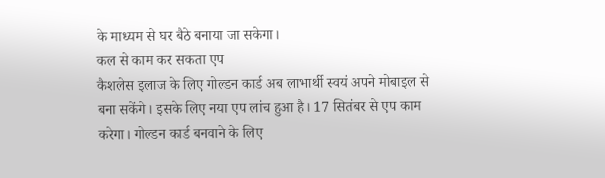के माध्यम से घर बैठे बनाया जा सकेगा।
कल से काम कर सकता एप
कैशलेस इलाज के लिए गोल्डन कार्ड अब लाभार्थी स्वयं अपने मोबाइल से बना सकेंगे। इसके लिए नया एप लांच हुआ है। 17 सितंबर से एप काम करेगा। गोल्डन कार्ड बनवाने के लिए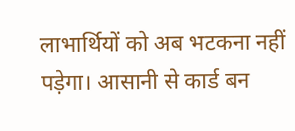लाभार्थियों को अब भटकना नहीं पड़ेगा। आसानी से कार्ड बन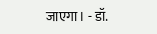जाएगा। - डॉ.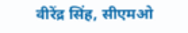वीरेंद्र सिंह, सीएमओ